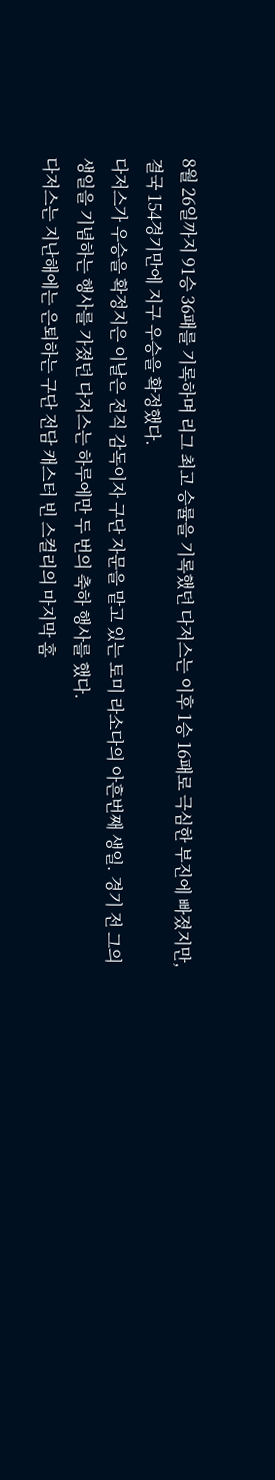8월 26일까지 91승 36패를 기록하며 리그 최고 승률을 기록했던 다저스는 이후 1승 16패로 극심한 부진에 빠졌지만, 결국 154경기만에 지구 우승을 확정했다.
다저스가 우승을 확정지은 이날은 전직 감독이자 구단 자문을 맡고 있는 토미 라소다의 아흔번째 생일. 경기 전 그의 생일을 기념하는 행사를 가졌던 다저스는 하루에만 두 번의 축하 행사를 했다.
다저스는 지난해에는 은퇴하는 구단 전담 캐스터 빈 스컬리의 마지막 홈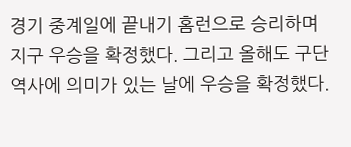경기 중계일에 끝내기 홈런으로 승리하며 지구 우승을 확정했다. 그리고 올해도 구단 역사에 의미가 있는 날에 우승을 확정했다.